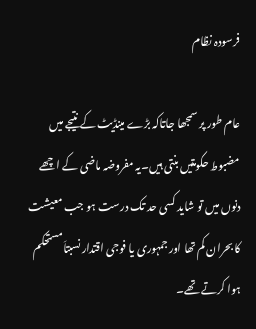فرسودہ نظام

عام طور پر سمجھا جاتاکہ بڑے مینڈیٹ کے نتیجے میں مضبوط حکومتیں بنتی ہیں۔یہ مفروضہ ماضی کے اچھے دنوں میں تو شاید کسی حد تک درست ہو جب معیشت کا بحران کم تھا اور جمہوری یا فوجی اقتدار نسبتاَمستحکم ہوا کرتے تھے۔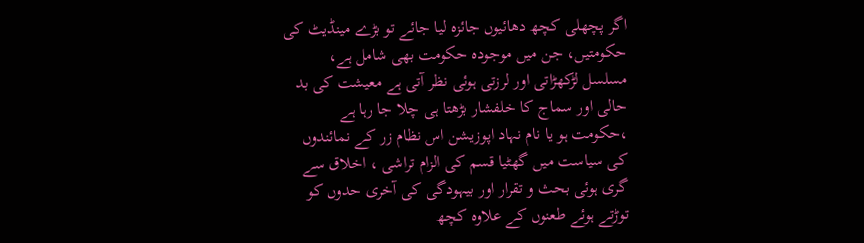اگر پچھلی کچھ دھائیوں جائزہ لیا جائے تو بڑے مینڈیٹ کی حکومتیں، جن میں موجودہ حکومت بھی شامل ہے، مسلسل لڑکھڑاتی اور لرزتی ہوئی نظر آتی ہے معیشت کی بد حالی اور سماج کا خلفشار بڑھتا ہی چلا جا رہا ہے ،حکومت ہو یا نام نہاد اپوزیشن اس نظام زر کے نمائندوں کی سیاست میں گھٹیا قسم کی الزام تراشی ، اخلاق سے گری ہوئی بحث و تقرار اور بیہودگی کی آخری حدوں کو توڑتے ہوئے طعنوں کے علاوہ کچھ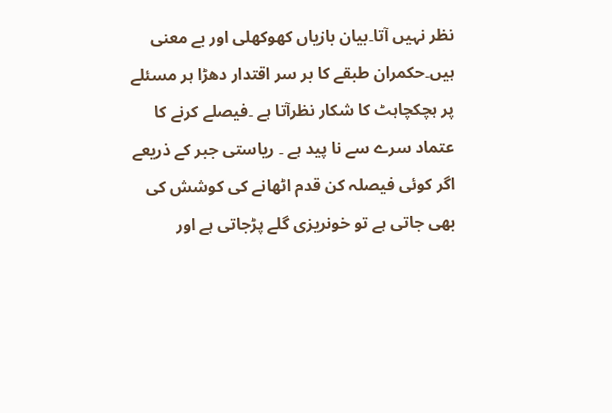نظر نہیں آتا۔بیان بازیاں کھوکھلی اور بے معنی ہیں۔حکمران طبقے کا بر سر اقتدار دھڑا ہر مسئلے پر ہچکچاہٹ کا شکار نظرآتا ہے ۔فیصلے کرنے کا عتماد سرے سے نا پید ہے ۔ ریاستی جبر کے ذریعے اگر کوئی فیصلہ کن قدم اٹھانے کی کوشش کی بھی جاتی ہے تو خونریزی گلے پڑجاتی ہے اور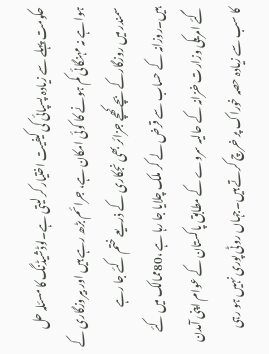حکومت پہلے سے زیادہ پسپائی کی کیفیت اختیار کر لیتی ہے۔لوڈشیڈنگ کا مسئلہ حل ہوا ہے نہ مہنگائی کم ہونے کا کوئی امکان ہے، جرائم بڑھ رہے ہیں اور بیروزگاری کے سمندر میں روزگارکے بچے کھچے جزائر بھی نجکاری کے ذریعے ختم کئے جا رہے ہیں۔روزانہ کے حساب سے قرض لے کر ملک چلایا جا رہا ہے ،80ممالک میں کئے گئے امریکی وزارت خزانہ کے حالیہ سروے کے مطابق پاکستان کے عوام اپنی آمدن کا سب سے زیادہ حصہ خوراک پر خرچ کرتے ہیں۔جہاں روٹی پوری نہیں ہو رہی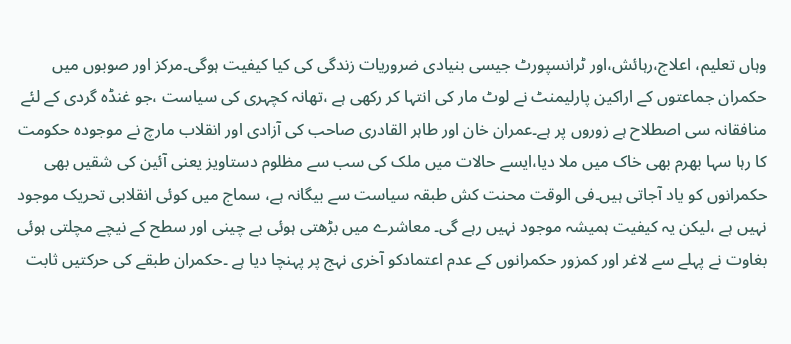وہاں تعلیم، اعلاج،رہائش،اور ٹرانسپورٹ جیسی بنیادی ضروریات زندگی کی کیا کیفیت ہوگی۔مرکز اور صوبوں میں حکمران جماعتوں کے اراکین پارلیمنٹ نے لوٹ مار کی انتہا کر رکھی ہے ،تھانہ کچہری کی سیاست ،جو غنڈہ گردی کے لئے منافقانہ سی اصطلاح ہے زوروں پر ہے۔عمران خان اور طاہر القادری صاحب کی آزادی اور انقلاب مارچ نے موجودہ حکومت کا رہا سہا بھرم بھی خاک میں ملا دیا،ایسے حالات میں ملک کی سب سے مظلوم دستاویز یعنی آئین کی شقیں بھی حکمرانوں کو یاد آجاتی ہیں۔فی الوقت محنت کش طبقہ سیاست سے بیگانہ ہے، سماج میں کوئی انقلابی تحریک موجود نہیں ہے ،لیکن یہ کیفیت ہمیشہ موجود نہیں رہے گی۔ معاشرے میں بڑھتی ہوئی بے چینی اور سطح کے نیچے مچلتی ہوئی بغاوت نے پہلے سے لاغر اور کمزور حکمرانوں کے عدم اعتمادکو آخری نہج پر پہنچا دیا ہے ۔حکمران طبقے کی حرکتیں ثابت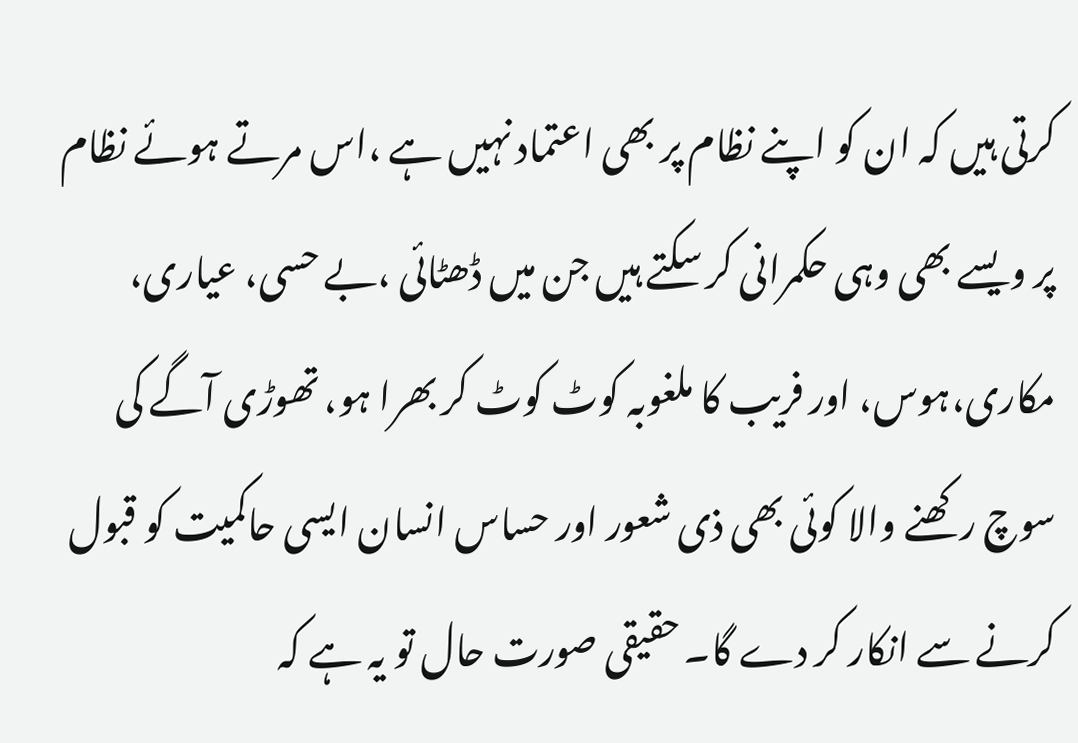کرتی ہیں کہ ان کو اپنے نظام پر بھی اعتماد نہیں ہے ،اس مرتے ہوئے نظام پر ویسے بھی وہی حکمرانی کر سکتے ہیں جن میں ڈھٹائی ،بے حسی، عیاری، مکاری،ہوس، اور فریب کا ملغوبہ کوٹ کوٹ کر بھرا ہو، تھوڑی آگے کی سوچ رکھنے والا کوئی بھی ذی شعور اور حساس انسان ایسی حاکمیت کو قبول کرنے سے انکار کر دے گا۔ حقیقی صورت حال تو یہ ہے کہ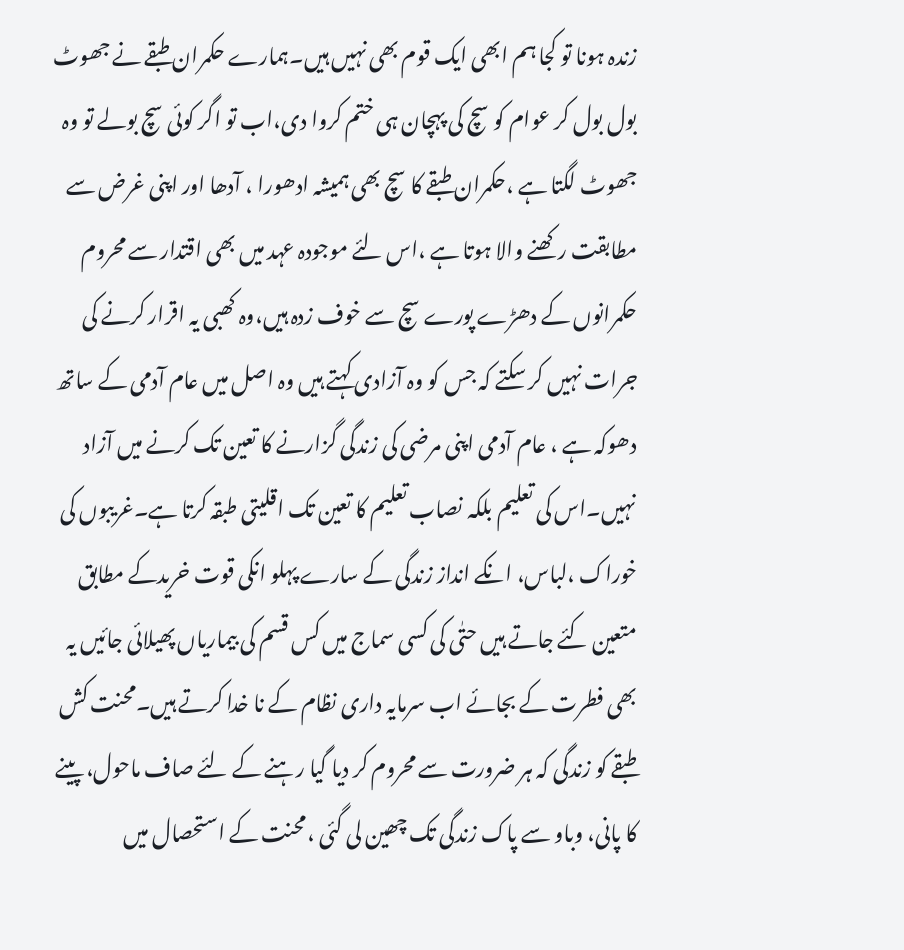زندہ ہونا تو کجا ہم ابھی ایک قوم بھی نہیں ہیں۔ہمارے حکمران طبقے نے جھوٹ بول بول کر عوام کو سچ کی پہچان ہی ختم کروا دی،اب تو اگر کوئی سچ بولے تو وہ جھوٹ لگتا ہے ،حکمران طبقے کا سچ بھی ہمیشہ ادھورا ، آدھا اور اپنی غرض سے مطابقت رکھنے والا ہوتا ہے ،اس لئے موجودہ عہد میں بھی اقتدار سے محروم حکمرانوں کے دھڑے پورے سچ سے خوف زدہ ہیں،وہ کھبی یہ اقرار کرنے کی جرات نہیں کر سکتے کہ جس کو وہ آزادی کہتے ہیں وہ اصل میں عام آدمی کے ساتھ دھوکہ ہے ، عام آدمی اپنی مرضی کی زندگی گزارنے کا تعین تک کرنے میں آزاد نہیں۔اس کی تعلیم بلکہ نصاب تعلیم کا تعین تک اقلیتی طبقہ کرتا ہے۔غریبوں کی خوراک ،لباس، انکے انداز زندگی کے سارے پہلو انکی قوت خریدکے مطابق متعین کئے جاتے ہیں حتٰی کی کسی سماج میں کس قسم کی بیماریاں پھیلائی جائیں یہ بھی فطرت کے بجائے اب سرمایہ داری نظام کے نا خدا کرتے ہیں۔محنت کش طبقے کو زندگی کہ ہر ضرورت سے محروم کر دیا گیا رہنے کے لئے صاف ماحول، پینے کا پانی، وباو سے پاک زندگی تک چھین لی گئی ،محنت کے استحصال میں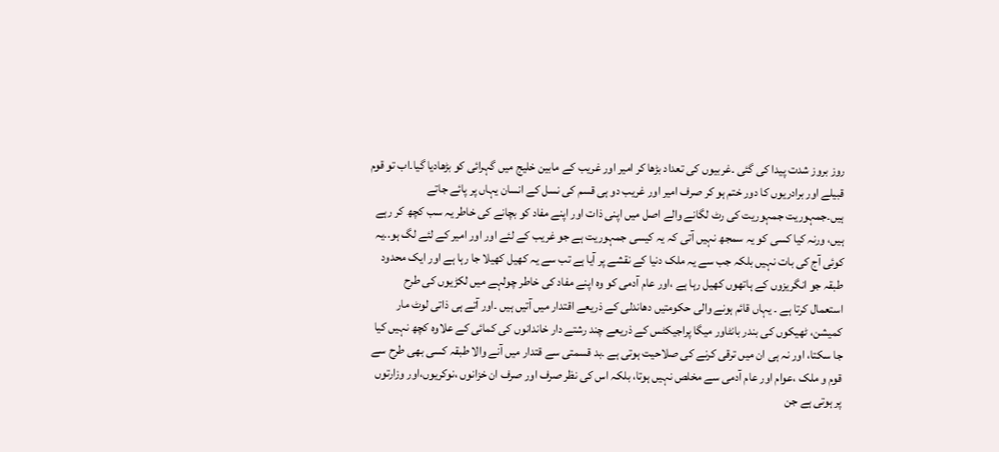روز بروز شدت پیدا کی گئی ۔غربیوں کی تعداد بڑھا کر امیر اور غریب کے مابین خلیج میں گہرائی کو بڑھادیا گیا۔اب تو قوم قبیلے اور برادریوں کا دور ختم ہو کر صرف امیر اور غریب دو ہی قسم کی نسل کے انسان یہاں پر پائے جاتے ہیں۔جمہوریت جمہوریت کی رٹ لگانے والے اصل میں اپنی ذات اور اپنے مفاد کو بچانے کی خاطر یہ سب کچھ کر رہے ہیں، ورنہ کیا کسی کو یہ سمجھ نہیں آتی کہ یہ کیسی جمہوریت ہے جو غریب کے لئے اور اور امیر کے لئے لگ ہو.۔یہ کوئی آج کی بات نہیں بلکہ جب سے یہ ملک دنیا کے نقشے پر آیا ہے تب سے یہ کھیل کھیلا جا رہا ہے اور ایک محدود طبقہ جو انگریزوں کے ہاتھوں کھیل رہا ہے ،اور عام آدمی کو وہ اپنے مفاد کی خاطر چولہے میں لکڑیوں کی طرح استعمال کرتا ہے ۔ یہاں قائم ہونے والی حکومتیں دھاندلی کے ذریعے اقتدار میں آتیں ہیں ۔اور آتے ہی ذاتی لوٹ مار کمیشن، ٹھیکوں کی بندر بانٹاور میگا پراجیکٹس کے ذریعے چند رشتے دار خاندانوں کی کمائی کے علاوہ کچھ نہیں کیا جا سکتا، اور نہ ہی ان میں ترقی کرنے کی صلاحیت ہوتی ہے ۔بد قسمتی سے قتدار میں آنے والا طبقہ کسی بھی طرح سے قوم و ملک ،عوام اور عام آدمی سے مخلص نہیں ہوتا، بلکہ اس کی نظر صرف اور صرف ان خزانوں ،نوکریوں،اور وزارتوں پر ہوتی ہے جن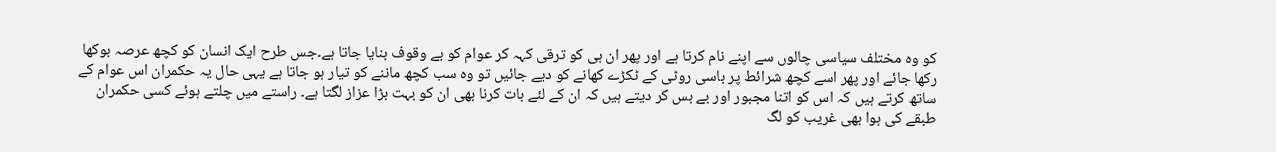کو وہ مختلف سیاسی چالوں سے اپنے نام کرتا ہے اور پھر ان ہی کو ترقی کہہ کر عوام کو بے وقوف بنایا جاتا ہے۔جس طرح ایک انسان کو کچھ عرصہ بوکھا رکھا جائے اور پھر اسے کچھ شرائط پر باسی روٹی کے ٹکڑے کھانے کو دیے جائیں تو وہ سب کچھ ماننے کو تیار ہو جاتا ہے یہی حال یہ حکمران اس عوام کے ساتھ کرتے ہیں کہ اس کو اتنا مجبور اور بے بس کر دیتے ہیں کہ ان کے لئے بات کرنا بھی ان کو بہت بڑا عزاز لگتا ہے۔ راستے میں چلتے ہوئے کسی حکمران طبقے کی ہوا بھی غریب کو لگ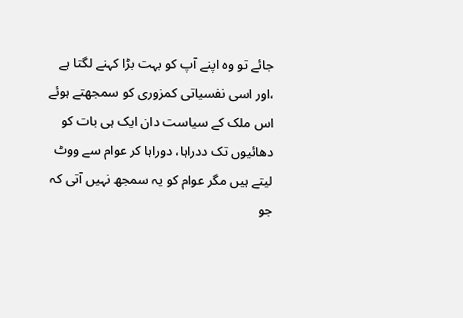جائے تو وہ اپنے آپ کو بہت بڑا کہنے لگتا ہے ،اور اسی نفسیاتی کمزوری کو سمجھتے ہوئے اس ملک کے سیاست دان ایک ہی بات کو دھائیوں تک ددراہا، دوراہا کر عوام سے ووٹ لیتے ہیں مگر عوام کو یہ سمجھ نہیں آتی کہ جو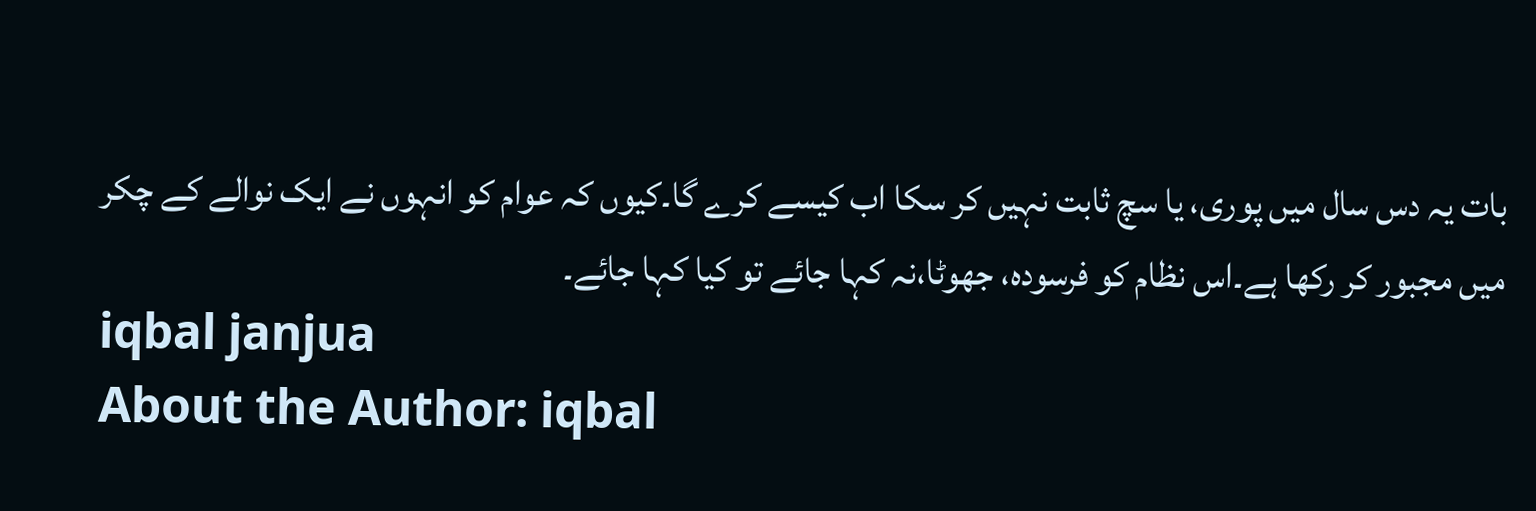بات یہ دس سال میں پوری، یا سچ ثابت نہیں کر سکا اب کیسے کرے گا۔کیوں کہ عوام کو انہوں نے ایک نوالے کے چکر میں مجبور کر رکھا ہے۔اس نظام کو فرسودہ، جھوٹا،نہ کہا جائے تو کیا کہا جائے۔
iqbal janjua
About the Author: iqbal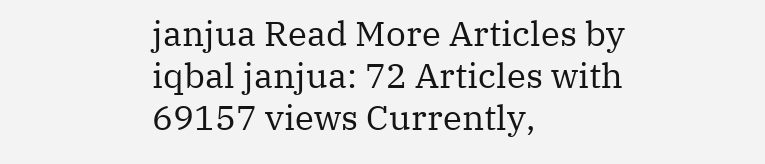janjua Read More Articles by iqbal janjua: 72 Articles with 69157 views Currently,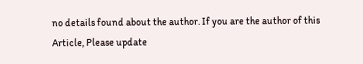no details found about the author. If you are the author of this Article, Please update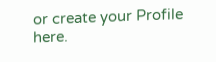or create your Profile here.